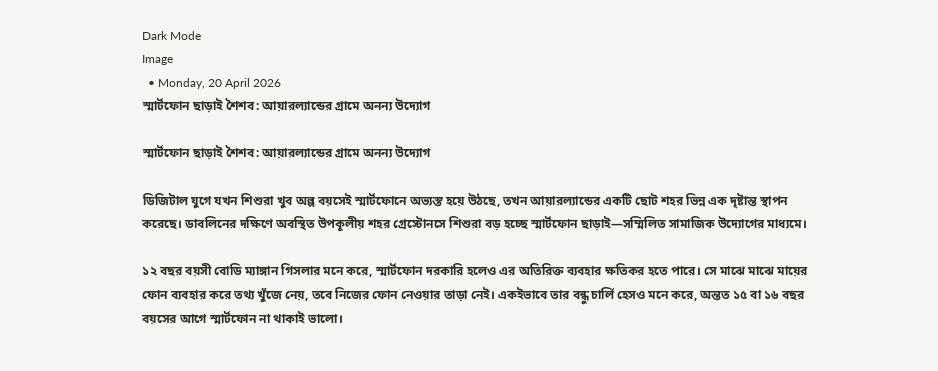Dark Mode
Image
  • Monday, 20 April 2026
স্মার্টফোন ছাড়াই শৈশব: আয়ারল্যান্ডের গ্রামে অনন্য উদ্যোগ

স্মার্টফোন ছাড়াই শৈশব: আয়ারল্যান্ডের গ্রামে অনন্য উদ্যোগ

ডিজিটাল যুগে যখন শিশুরা খুব অল্প বয়সেই স্মার্টফোনে অভ্যস্ত হয়ে উঠছে, তখন আয়ারল্যান্ডের একটি ছোট শহর ভিন্ন এক দৃষ্টান্ত স্থাপন করেছে। ডাবলিনের দক্ষিণে অবস্থিত উপকূলীয় শহর গ্রেস্টোনসে শিশুরা বড় হচ্ছে স্মার্টফোন ছাড়াই—সম্মিলিত সামাজিক উদ্যোগের মাধ্যমে।

১২ বছর বয়সী বোডি ম্যাঙ্গান গিসলার মনে করে, স্মার্টফোন দরকারি হলেও এর অতিরিক্ত ব্যবহার ক্ষতিকর হতে পারে। সে মাঝে মাঝে মায়ের ফোন ব্যবহার করে তথ্য খুঁজে নেয়, তবে নিজের ফোন নেওয়ার তাড়া নেই। একইভাবে তার বন্ধু চার্লি হেসও মনে করে, অন্তত ১৫ বা ১৬ বছর বয়সের আগে স্মার্টফোন না থাকাই ভালো।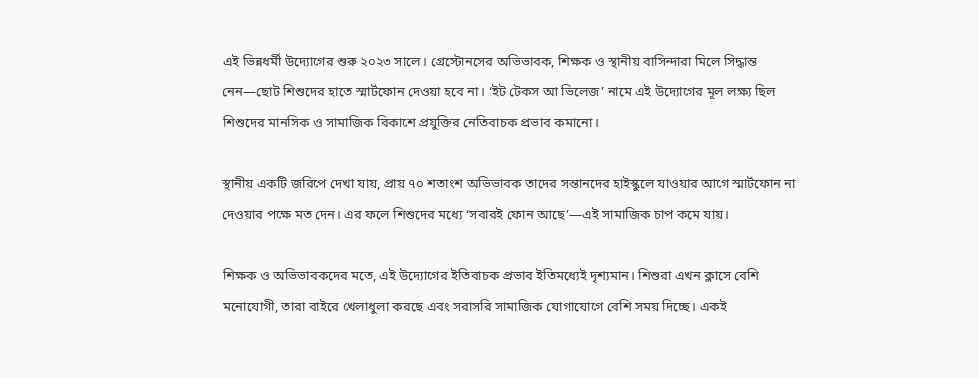এই ভিন্নধর্মী উদ্যোগের শুরু ২০২৩ সালে। গ্রেস্টোনসের অভিভাবক, শিক্ষক ও স্থানীয় বাসিন্দারা মিলে সিদ্ধান্ত নেন—ছোট শিশুদের হাতে স্মার্টফোন দেওয়া হবে না। ‘ইট টেকস আ ভিলেজ’ নামে এই উদ্যোগের মূল লক্ষ্য ছিল শিশুদের মানসিক ও সামাজিক বিকাশে প্রযুক্তির নেতিবাচক প্রভাব কমানো।

স্থানীয় একটি জরিপে দেখা যায়, প্রায় ৭০ শতাংশ অভিভাবক তাদের সন্তানদের হাইস্কুলে যাওয়ার আগে স্মার্টফোন না দেওয়ার পক্ষে মত দেন। এর ফলে শিশুদের মধ্যে ‘সবারই ফোন আছে’—এই সামাজিক চাপ কমে যায়।

শিক্ষক ও অভিভাবকদের মতে, এই উদ্যোগের ইতিবাচক প্রভাব ইতিমধ্যেই দৃশ্যমান। শিশুরা এখন ক্লাসে বেশি মনোযোগী, তারা বাইরে খেলাধুলা করছে এবং সরাসরি সামাজিক যোগাযোগে বেশি সময় দিচ্ছে। একই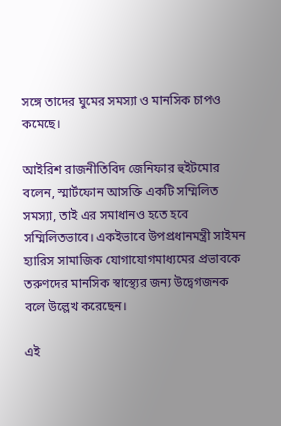সঙ্গে তাদের ঘুমের সমস্যা ও মানসিক চাপও কমেছে।

আইরিশ রাজনীতিবিদ জেনিফার হুইটমোর বলেন, স্মার্টফোন আসক্তি একটি সম্মিলিত সমস্যা, তাই এর সমাধানও হতে হবে সম্মিলিতভাবে। একইভাবে উপপ্রধানমন্ত্রী সাইমন হ্যারিস সামাজিক যোগাযোগমাধ্যমের প্রভাবকে তরুণদের মানসিক স্বাস্থ্যের জন্য উদ্বেগজনক বলে উল্লেখ করেছেন।

এই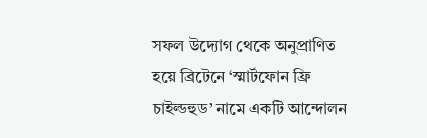সফল উদ্যোগ থেকে অনুপ্রাণিত হয়ে ব্রিটেনে ‘স্মার্টফোন ফ্রি চাইল্ডহুড’ নামে একটি আন্দোলন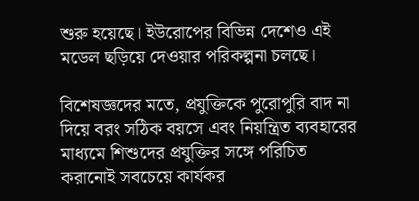শুরু হয়েছে। ইউরোপের বিভিন্ন দেশেও এই মডেল ছড়িয়ে দেওয়ার পরিকল্পনা চলছে।

বিশেষজ্ঞদের মতে, প্রযুক্তিকে পুরোপুরি বাদ না দিয়ে বরং সঠিক বয়সে এবং নিয়ন্ত্রিত ব্যবহারের মাধ্যমে শিশুদের প্রযুক্তির সঙ্গে পরিচিত করানোই সবচেয়ে কার্যকর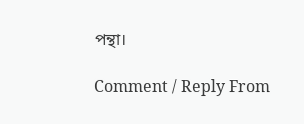পন্থা।

Comment / Reply From